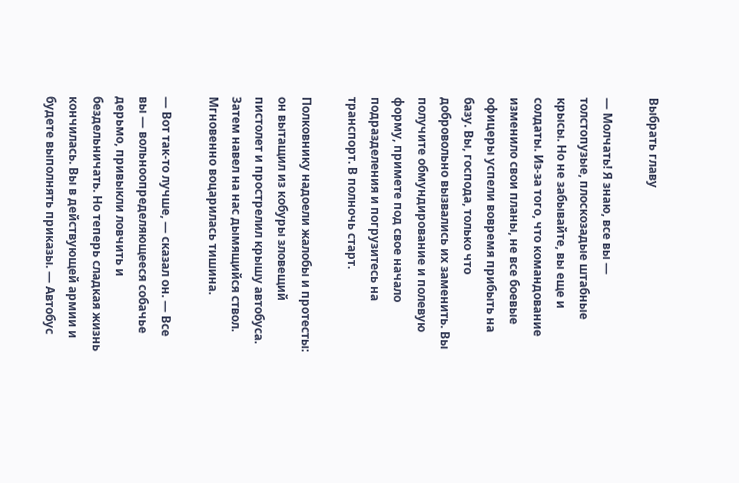Выбрать главу

— Молчать! Я знаю, все вы — толстопузые, плоскозадые штабные крысы. Но не забывайте, вы еще и солдаты. Из-за того, что командование изменило свои планы, не все боевые офицеры успели вовремя прибыть на базу. Вы, господа, только что добровольно вызвались их заменить. Вы получите обмундирование и полевую форму, примете под свое начало подразделения и погрузитесь на транспорт. В полночь старт.

Полковнику надоели жалобы и протесты: он вытащил из кобуры зловещий пистолет и прострелил крышу автобуса. Затем навел на нас дымящийся ствол. Мгновенно воцарилась тишина.

— Вот так-то лучше, — сказал он. — Все вы — вольноопределяющееся собачье дерьмо, привыкли ловчить и бездельничать. Но теперь сладкая жизнь кончилась. Вы в действующей армии и будете выполнять приказы. — Автобус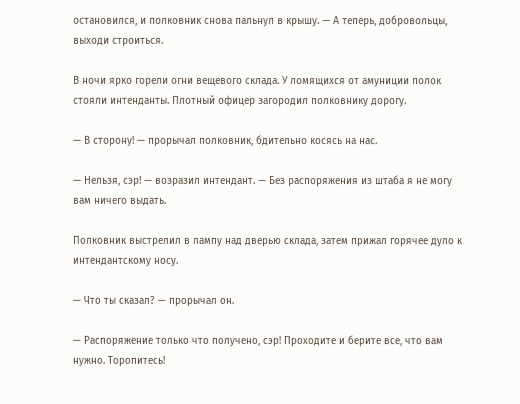остановился, и полковник снова пальнул в крышу. — А теперь, добровольцы, выходи строиться.

В ночи ярко горели огни вещевого склада. У ломящихся от амуниции полок стояли интенданты. Плотный офицер загородил полковнику дорогу.

— В сторону! — прорычал полковник, бдительно косясь на нас.

— Нельзя, сэр! — возразил интендант. — Без распоряжения из штаба я не могу вам ничего выдать.

Полковник выстрелил в лампу над дверью склада, затем прижал горячее дуло к интендантскому носу.

— Что ты сказал? — прорычал он.

— Распоряжение только что получено, сэр! Проходите и берите все, что вам нужно. Торопитесь!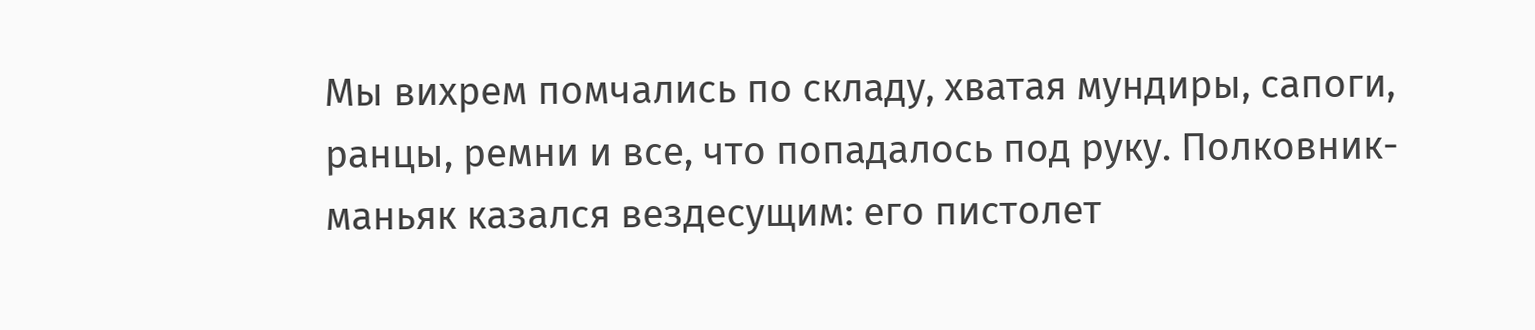Мы вихрем помчались по складу, хватая мундиры, сапоги, ранцы, ремни и все, что попадалось под руку. Полковник-маньяк казался вездесущим: его пистолет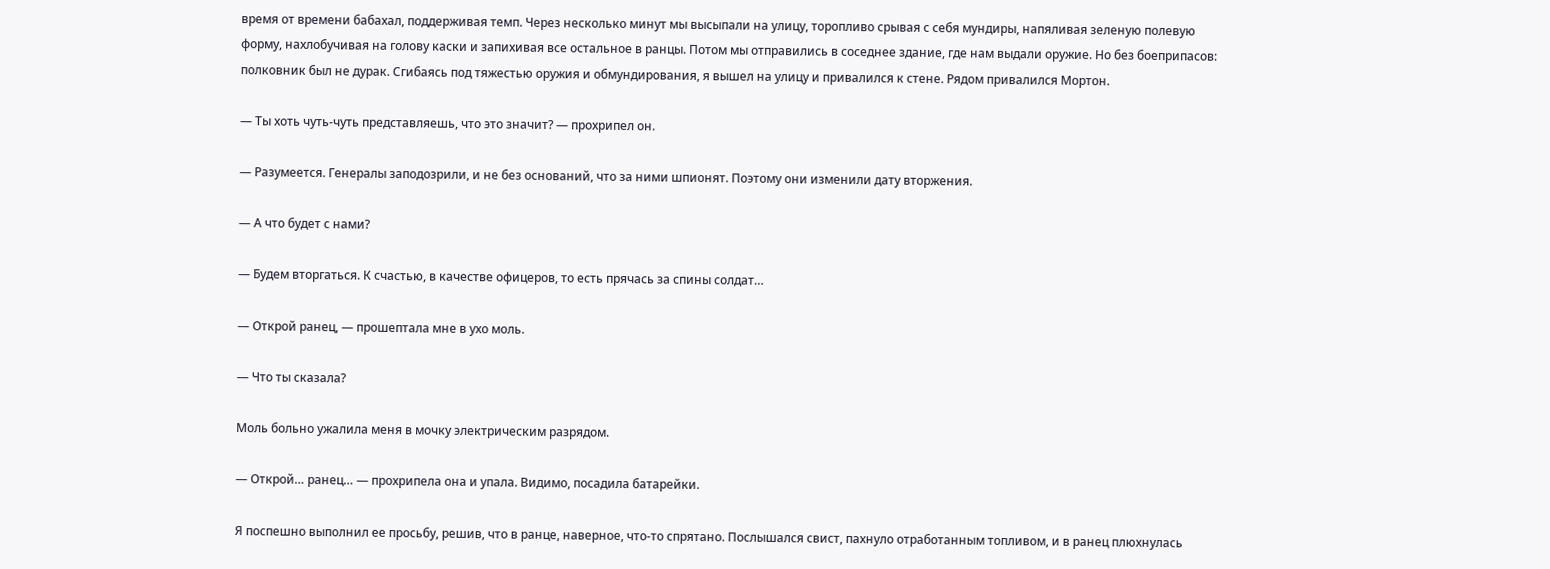время от времени бабахал, поддерживая темп. Через несколько минут мы высыпали на улицу, торопливо срывая с себя мундиры, напяливая зеленую полевую форму, нахлобучивая на голову каски и запихивая все остальное в ранцы. Потом мы отправились в соседнее здание, где нам выдали оружие. Но без боеприпасов: полковник был не дурак. Сгибаясь под тяжестью оружия и обмундирования, я вышел на улицу и привалился к стене. Рядом привалился Мортон.

— Ты хоть чуть-чуть представляешь, что это значит? — прохрипел он.

— Разумеется. Генералы заподозрили, и не без оснований, что за ними шпионят. Поэтому они изменили дату вторжения.

— А что будет с нами?

— Будем вторгаться. К счастью, в качестве офицеров, то есть прячась за спины солдат…

— Открой ранец, — прошептала мне в ухо моль.

— Что ты сказала?

Моль больно ужалила меня в мочку электрическим разрядом.

— Открой… ранец… — прохрипела она и упала. Видимо, посадила батарейки.

Я поспешно выполнил ее просьбу, решив, что в ранце, наверное, что-то спрятано. Послышался свист, пахнуло отработанным топливом, и в ранец плюхнулась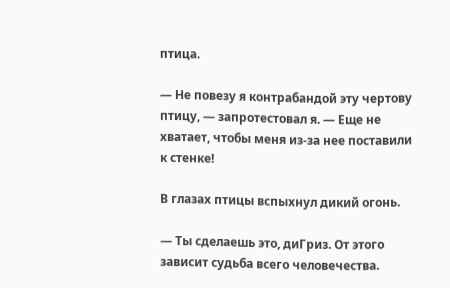птица.

— Не повезу я контрабандой эту чертову птицу, — запротестовал я. — Еще не хватает, чтобы меня из-за нее поставили к стенке!

В глазах птицы вспыхнул дикий огонь.

— Ты сделаешь это, диГриз. От этого зависит судьба всего человечества.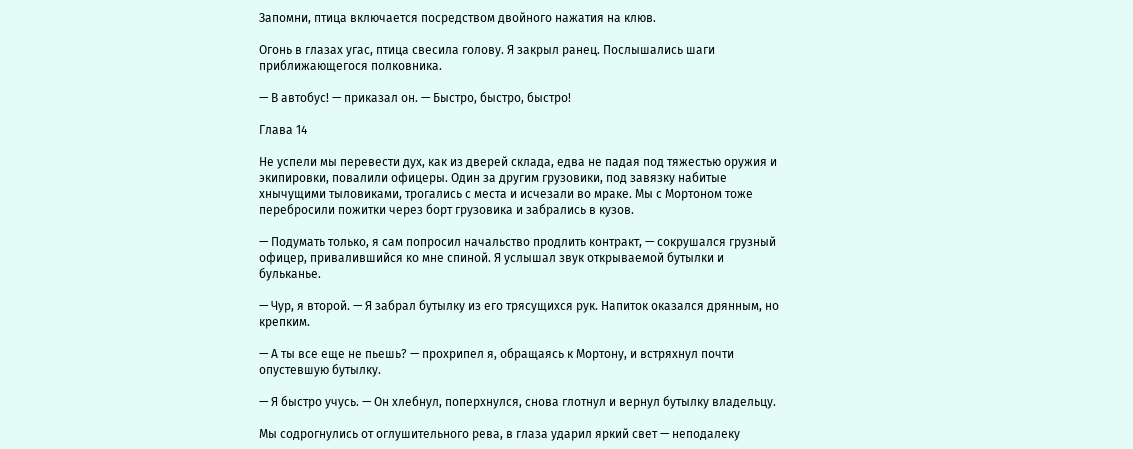Запомни, птица включается посредством двойного нажатия на клюв.

Огонь в глазах угас, птица свесила голову. Я закрыл ранец. Послышались шаги приближающегося полковника.

— В автобус! — приказал он. — Быстро, быстро, быстро!

Глава 14

Не успели мы перевести дух, как из дверей склада, едва не падая под тяжестью оружия и экипировки, повалили офицеры. Один за другим грузовики, под завязку набитые хнычущими тыловиками, трогались с места и исчезали во мраке. Мы с Мортоном тоже перебросили пожитки через борт грузовика и забрались в кузов.

— Подумать только, я сам попросил начальство продлить контракт, — сокрушался грузный офицер, привалившийся ко мне спиной. Я услышал звук открываемой бутылки и бульканье.

— Чур, я второй. — Я забрал бутылку из его трясущихся рук. Напиток оказался дрянным, но крепким.

— А ты все еще не пьешь? — прохрипел я, обращаясь к Мортону, и встряхнул почти опустевшую бутылку.

— Я быстро учусь. — Он хлебнул, поперхнулся, снова глотнул и вернул бутылку владельцу.

Мы содрогнулись от оглушительного рева, в глаза ударил яркий свет — неподалеку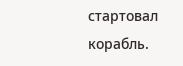стартовал корабль.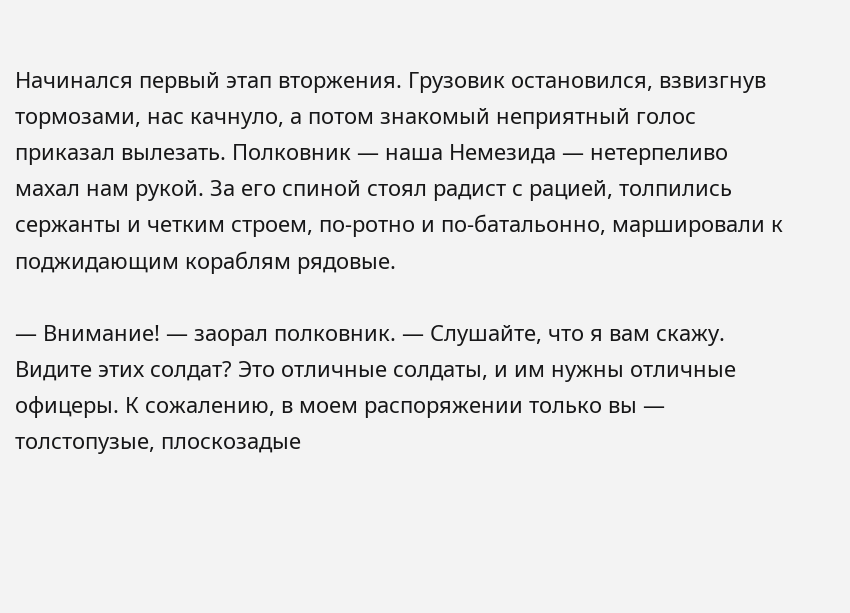Начинался первый этап вторжения. Грузовик остановился, взвизгнув тормозами, нас качнуло, а потом знакомый неприятный голос приказал вылезать. Полковник — наша Немезида — нетерпеливо махал нам рукой. За его спиной стоял радист с рацией, толпились сержанты и четким строем, по-ротно и по-батальонно, маршировали к поджидающим кораблям рядовые.

— Внимание! — заорал полковник. — Слушайте, что я вам скажу. Видите этих солдат? Это отличные солдаты, и им нужны отличные офицеры. К сожалению, в моем распоряжении только вы — толстопузые, плоскозадые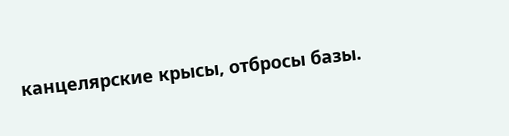канцелярские крысы, отбросы базы.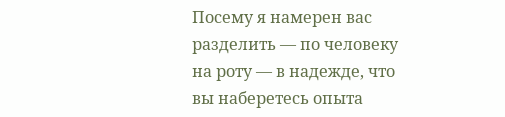Посему я намерен вас разделить — по человеку на роту — в надежде, что вы наберетесь опыта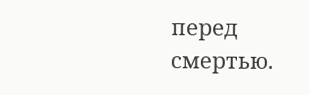перед смертью.